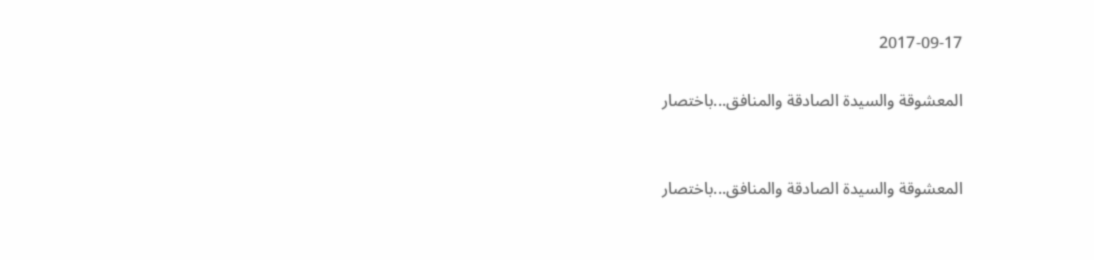2017-09-17

المعشوقة والسيدة الصادقة والمنافق...باختصار


المعشوقة والسيدة الصادقة والمنافق...باختصار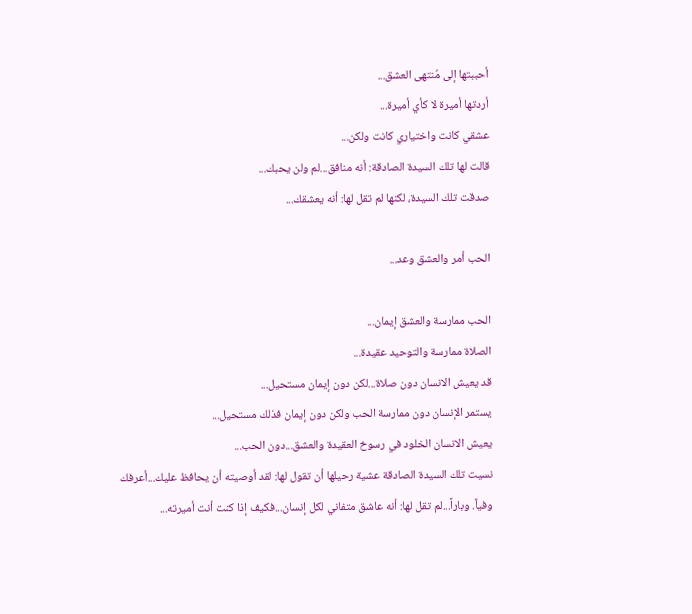أحببتها إلى مُنتهى العشق...
أردتها أميرة لا كأي أميرة...
عشقي كانت واختياري كانت ولكن...
قالت لها تلك السيدة الصادقة: أنه منافق...لم ولن يحبك...
صدقت تلك السيدة، لكنها لم تقل لها: أنه يعشقك...

الحب أمر والعشق وعد...

الحب ممارسة والعشق إيمان...
الصلاة ممارسة والتوحيد عقيدة...
قد يعيش الانسان دون صلاة...لكن دون إيمان مستحيل...
يستمر الإنسان دون ممارسة الحب ولكن دون إيمان فذلك مستحيل...
يعيش الانسان الخلود في رسوخ العقيدة والعشق...دون الحب...
نسيت تلك السيدة الصادقة عشية رحيلها أن تقول لها: لقد أوصيته أن يحافظ عليك...أعرفك وفياً. وباراً...لم تقل لها: أنه عاشق متفاني لكل إنسان...فكيف إذا كنت أنت أميرته...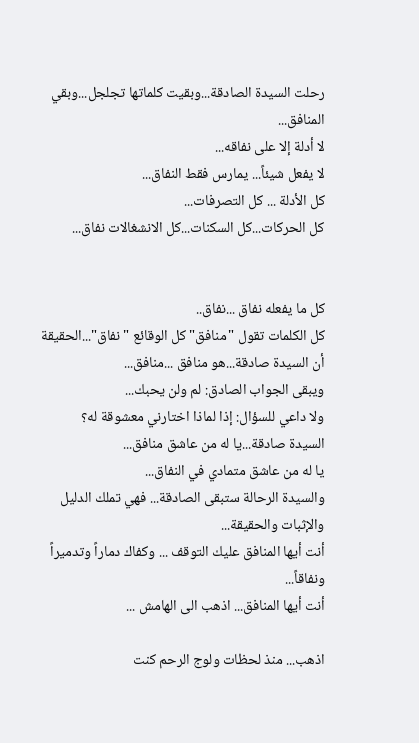رحلت السيدة الصادقة...وبقيت كلماتها تجلجل...وبقي المنافق...
لا أدلة إلا على نفاقه...
لا يفعل شيئاً... يمارس فقط النفاق...
كل الأدلة ... كل التصرفات...
كل الحركات...كل السكنات...كل الانشغالات نفاق...


كل ما يفعله نفاق ...نفاق..
كل الكلمات تقول "منافق" كل الوقائع "نفاق"...الحقيقة أن السيدة صادقة...هو منافق ...منافق...
ويبقى الجواب الصادق: لم ولن يحبك...
ولا داعي للسؤال: إذا لماذا اختارني معشوقة له؟
السيدة صادقة...يا له من عاشق منافق...
يا له من عاشق متمادي في النفاق...
والسيدة الرحالة ستبقى الصادقة... فهي تملك الدليل والإثبات والحقيقة...
أنت أيها المنافق عليك التوقف ... وكفاك دماراً وتدميراً ونفاقاً...
أنت أيها المنافق... اذهب الى الهامش ...

اذهب... منذ لحظات ولوج الرحم كنت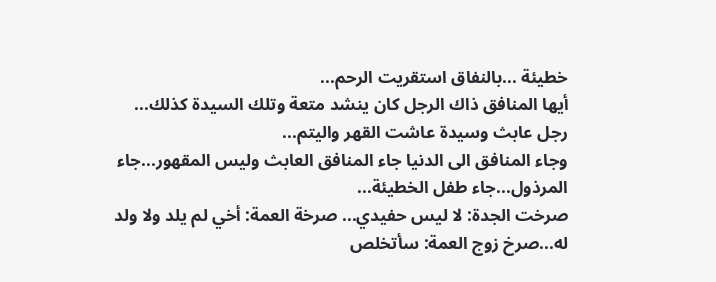خطيئة ...بالنفاق استقريت الرحم...
أيها المنافق ذاك الرجل كان ينشد متعة وتلك السيدة كذلك...
رجل عابث وسيدة عاشت القهر واليتم...
وجاء المنافق الى الدنيا جاء المنافق العابث وليس المقهور...جاء المرذول...جاء طفل الخطيئة...
صرخت الجدة: لا ليس حفيدي... صرخة العمة: أخي لم يلد ولا ولد له...صرخ زوج العمة: سأتخلص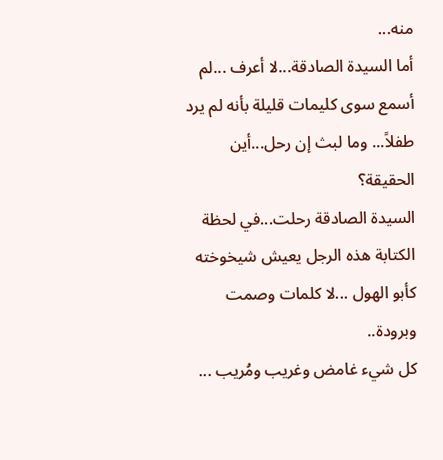منه...
أما السيدة الصادقة...لا أعرف ...لم أسمع سوى كليمات قليلة بأنه لم يرد طفلاً... وما لبث إن رحل...أين الحقيقة؟
السيدة الصادقة رحلت...في لحظة الكتابة هذه الرجل يعيش شيخوخته كأبو الهول ...لا كلمات وصمت وبرودة..
كل شيء غامض وغريب ومُريب ...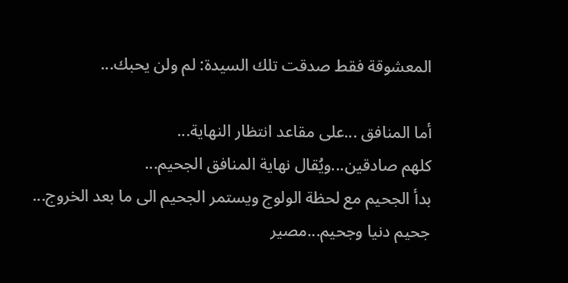المعشوقة فقط صدقت تلك السيدة: لم ولن يحبك...

أما المنافق ...على مقاعد انتظار النهاية...
كلهم صادقين...ويُقال نهاية المنافق الجحيم...
بدأ الجحيم مع لحظة الولوج ويستمر الجحيم الى ما بعد الخروج...
جحيم دنيا وجحيم...مصير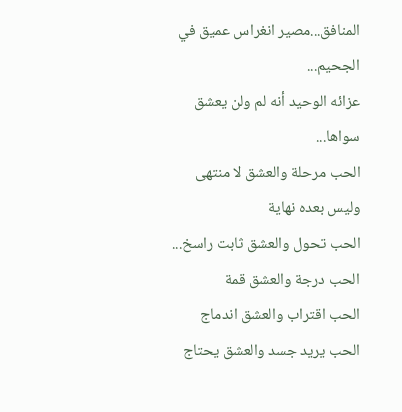المنافق...مصير انغراس عميق في الجحيم...
عزائه الوحيد أنه لم ولن يعشق سواها...
الحب مرحلة والعشق لا منتهى وليس بعده نهاية
الحب تحول والعشق ثابت راسخ...
الحب درجة والعشق قمة
الحب اقتراب والعشق اندماج
الحب يريد جسد والعشق يحتاج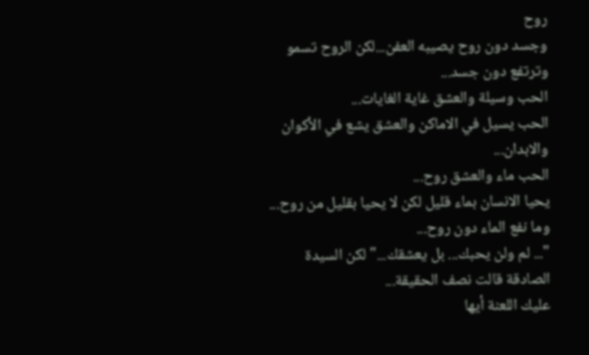روح
وجسد دون روح يصيبه العفن...لكن الروح تسمو وترتفع دون جسد...
الحب وسيلة والعشق غاية الغايات...
الحب يسيل في الاماكن والعشق يشع في الأكوان والابدان...
الحب ماء والعشق روح...
يحيا الانسان بماء قليل لكن لا يحيا بقليل من روح...
وما نفع الماء دون روح...
"... لم ولن يحبك... بل يعشقك..." لكن السيدة الصادقة قالت نصف الحقيقة...
عليك اللعنة أيها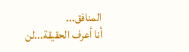المنافق...
أنا أعرف الحقيقة...لن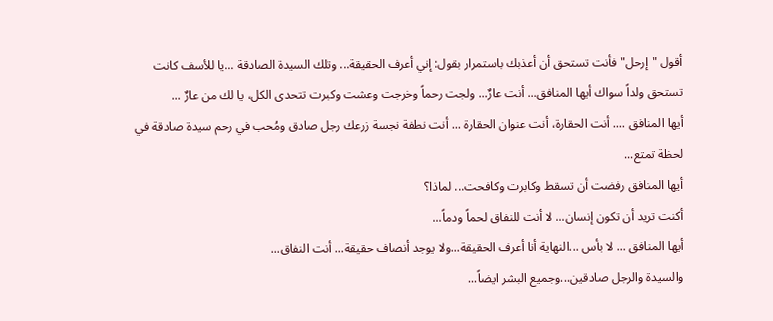أقول "إرحل" فأنت تستحق أن أعذبك باستمرار بقول: إني أعرف الحقيقة... وتلك السيدة الصادقة ...يا للأسف كانت تستحق ولداً سواك أيها المنافق... أنت عارٌ... ولجت رحماً وخرجت وعشت وكبرت تتحدى الكل، يا لك من عارٌ ...
أيها المنافق .... أنت الحقارة، أنت عنوان الحقارة ... أنت نطفة نجسة زرعك رجل صادق ومُحب في رحم سيدة صادقة في لحظة تمتع...
أيها المنافق رفضت أن تسقط وكابرت وكافحت... لماذا؟
أكنت تريد أن تكون إنسان... لا أنت للنفاق لحماً ودماً...
أيها المنافق ... لا بأس ...النهاية أنا أعرف الحقيقة...ولا يوجد أنصاف حقيقة... أنت النفاق...
والسيدة والرجل صادقين...وجميع البشر ايضاً...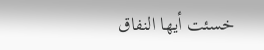خسئت أيها النفاق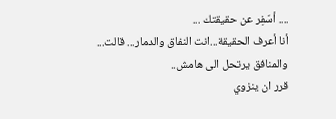.... أسّفِر عن حقيقتك ...
أنا أعرف الحقيقة...انت النفاق والدمار... قالت...
والمنافق يرتحل الى هامش..
قرر ان ينزوي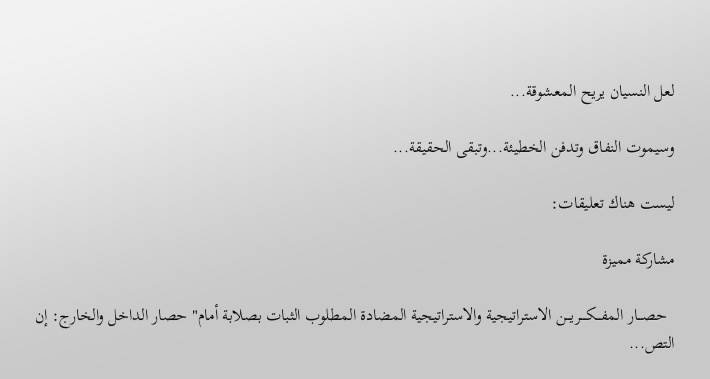لعل النسيان يريح المعشوقة...

وسيموت النفاق وتدفن الخطيئة...وتبقى الحقيقة...

ليست هناك تعليقات:

مشاركة مميزة

  حصـــار المفـــكــــريـــن الاستراتيجية والاستراتيجية المضادة المطلوب الثبات بصلابة أمام" حصار الداخل والخارج: إن التص...